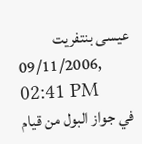عيسى بنتفريت
09/11/2006, 02:41 PM
في جواز البول من قيام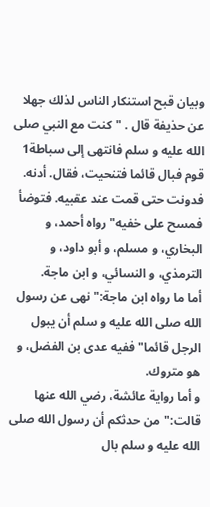وبيان قبح استنكار الناس لذلك جهلا
عن حذيفة قال . "كنت مع النبي صلى الله عليه و سلم فانتهى إلى سباطة1 قوم فبال قائما فتنحيت، فقال. أدنه. فدونت حتى قمت عند عقبيه. فتوضأ فمسح على خفيه" رواه أحمد، و البخاري، و مسلم، و أبو داود، و الترمذي، و النسائي، و ابن ماجة.
أما ما رواه ابن ماجة:"نهى عن رسول الله صلى الله عليه و سلم أن يبول الرجل قائما" ففيه عدى بن الفضل، و هو متروك.
و أما رواية عائشة، رضي الله عنها قالت:"من حدثكم أن رسول الله صلى الله عليه و سلم بال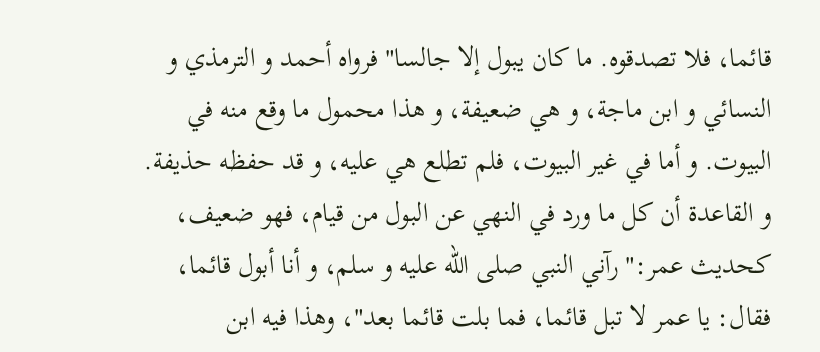قائما، فلا تصدقوه. ما كان يبول إلا جالسا" فرواه أحمد و الترمذي و النسائي و ابن ماجة، و هي ضعيفة، و هذا محمول ما وقع منه في البيوت. و أما في غير البيوت، فلم تطلع هي عليه، و قد حفظه حذيفة.
و القاعدة أن كل ما ورد في النهي عن البول من قيام، فهو ضعيف، كحديث عمر:" رآني النبي صلى الله عليه و سلم، و أنا أبول قائما، فقال: يا عمر لا تبل قائما، فما بلت قائما بعد"، وهذا فيه ابن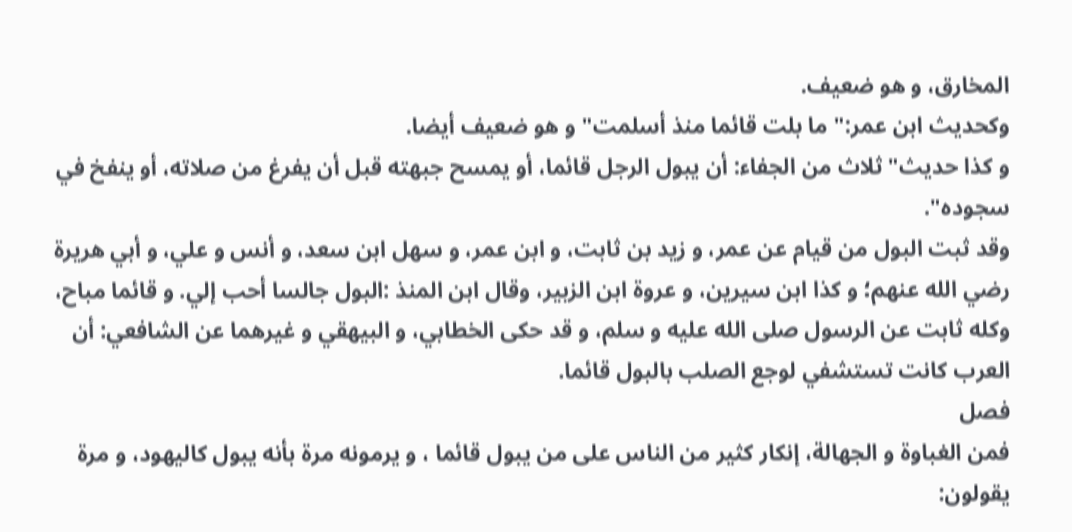المخارق، و هو ضعيف.
وكحديث ابن عمر:" ما بلت قائما منذ أسلمت" و هو ضعيف أيضا.
و كذا حديث"ثلاث من الجفاء: أن يبول الرجل قائما، أو يمسح جبهته قبل أن يفرغ من صلاته، أو ينفخ في سجوده".
وقد ثبت البول من قيام عن عمر، و زيد بن ثابت، و ابن عمر، و سهل ابن سعد، و أنس و علي، و أبي هريرة رضي الله عنهم؛ و كذا ابن سيرين، و عروة ابن الزبير، وقال ابن المنذ :البول جالسا أحب إلي. و قائما مباح، وكله ثابت عن الرسول صلى الله عليه و سلم، و قد حكى الخطابي، و البيهقي و غيرهما عن الشافعي: أن العرب كانت تستشفي لوجع الصلب بالبول قائما.
فصل
فمن الغباوة و الجهالة، إنكار كثير من الناس على من يبول قائما ، و يرمونه مرة بأنه يبول كاليهود، و مرة يقولون: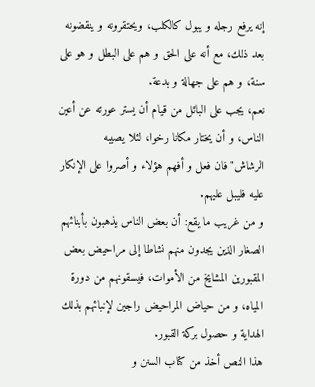إنه يرفع رجله و يبول كالكلب، ويحتقرونه و ينقضونه بعد ذلك، مع أنه على الحق و هم على البطل و هو على سنة، و هم على جهالة و بدعة.
نعم، يجب على البائل من قيام أن يستر عورته عن أعين الناس، و أن يختار مكانا رخوا، لئلا يصيبه الرشاش"فان فعل و أفهم هؤلاء و أصروا على الإنكار عليه فليبل عليهم.
و من غريب ما يقع: أن بعض الناس يذهبون بأبنائهم الصغار الذين يجدون منهم نشاطا إلى مراحيض بعض المقبورين المشايخ من الأموات، فيسقونهم من دورة المياه، و من حياض المراحيض راجين لإنبائهم بذلك الهداية و حصول بركة القبور.
هذا النص أخذ من كتاب السنن و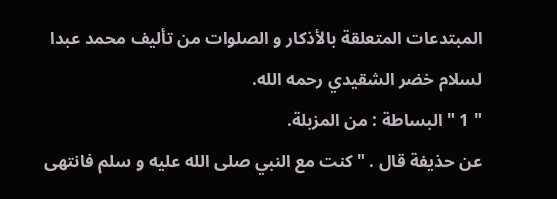المبتدعات المتعلقة بالأذكار و الصلوات من تأليف محمد عبدا لسلام خضر الشقيدي رحمه الله.
" 1 " البساطة : من المزبلة.
عن حذيفة قال . "كنت مع النبي صلى الله عليه و سلم فانتهى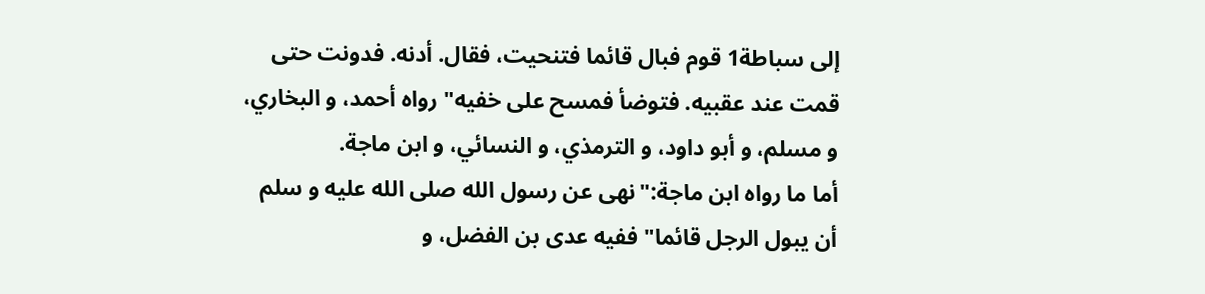إلى سباطة1 قوم فبال قائما فتنحيت، فقال. أدنه. فدونت حتى قمت عند عقبيه. فتوضأ فمسح على خفيه" رواه أحمد، و البخاري، و مسلم، و أبو داود، و الترمذي، و النسائي، و ابن ماجة.
أما ما رواه ابن ماجة:"نهى عن رسول الله صلى الله عليه و سلم أن يبول الرجل قائما" ففيه عدى بن الفضل، و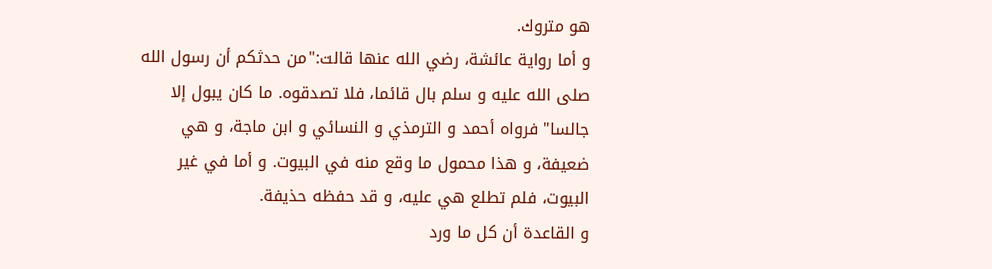هو متروك.
و أما رواية عائشة، رضي الله عنها قالت:"من حدثكم أن رسول الله صلى الله عليه و سلم بال قائما، فلا تصدقوه. ما كان يبول إلا جالسا" فرواه أحمد و الترمذي و النسائي و ابن ماجة، و هي ضعيفة، و هذا محمول ما وقع منه في البيوت. و أما في غير البيوت، فلم تطلع هي عليه، و قد حفظه حذيفة.
و القاعدة أن كل ما ورد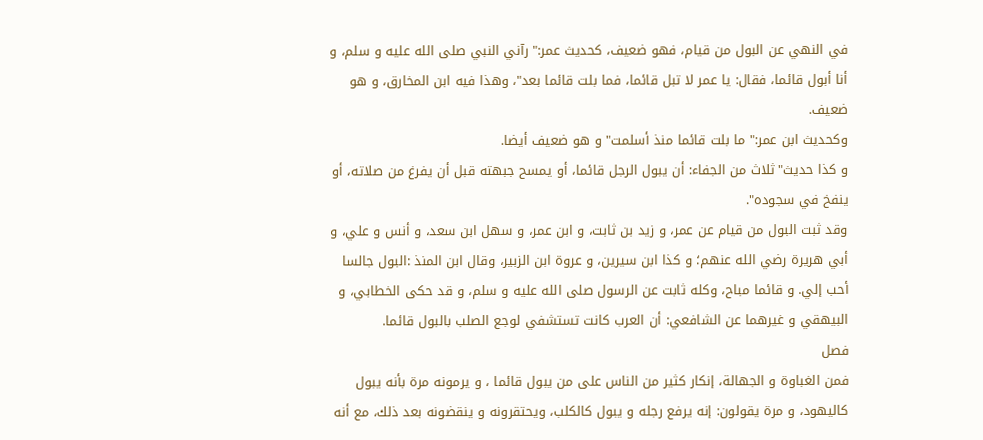في النهي عن البول من قيام، فهو ضعيف، كحديث عمر:" رآني النبي صلى الله عليه و سلم، و أنا أبول قائما، فقال: يا عمر لا تبل قائما، فما بلت قائما بعد"، وهذا فيه ابن المخارق، و هو ضعيف.
وكحديث ابن عمر:" ما بلت قائما منذ أسلمت" و هو ضعيف أيضا.
و كذا حديث"ثلاث من الجفاء: أن يبول الرجل قائما، أو يمسح جبهته قبل أن يفرغ من صلاته، أو ينفخ في سجوده".
وقد ثبت البول من قيام عن عمر، و زيد بن ثابت، و ابن عمر، و سهل ابن سعد، و أنس و علي، و أبي هريرة رضي الله عنهم؛ و كذا ابن سيرين، و عروة ابن الزبير، وقال ابن المنذ :البول جالسا أحب إلي. و قائما مباح، وكله ثابت عن الرسول صلى الله عليه و سلم، و قد حكى الخطابي، و البيهقي و غيرهما عن الشافعي: أن العرب كانت تستشفي لوجع الصلب بالبول قائما.
فصل
فمن الغباوة و الجهالة، إنكار كثير من الناس على من يبول قائما ، و يرمونه مرة بأنه يبول كاليهود، و مرة يقولون: إنه يرفع رجله و يبول كالكلب، ويحتقرونه و ينقضونه بعد ذلك، مع أنه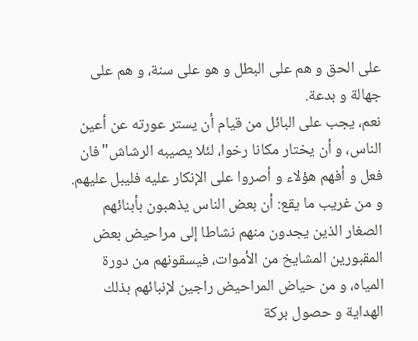على الحق و هم على البطل و هو على سنة، و هم على جهالة و بدعة.
نعم، يجب على البائل من قيام أن يستر عورته عن أعين الناس، و أن يختار مكانا رخوا، لئلا يصيبه الرشاش"فان فعل و أفهم هؤلاء و أصروا على الإنكار عليه فليبل عليهم.
و من غريب ما يقع: أن بعض الناس يذهبون بأبنائهم الصغار الذين يجدون منهم نشاطا إلى مراحيض بعض المقبورين المشايخ من الأموات، فيسقونهم من دورة المياه، و من حياض المراحيض راجين لإنبائهم بذلك الهداية و حصول بركة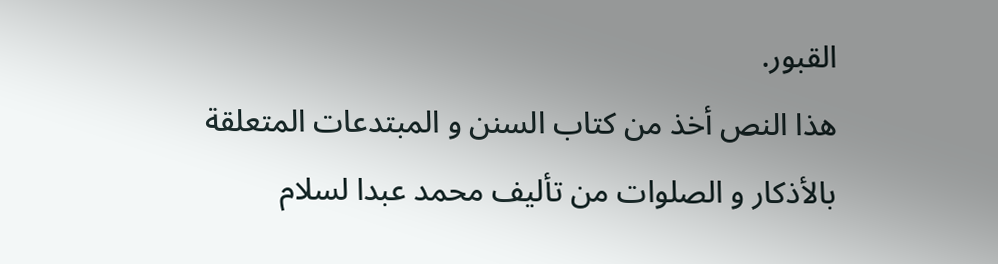القبور.
هذا النص أخذ من كتاب السنن و المبتدعات المتعلقة بالأذكار و الصلوات من تأليف محمد عبدا لسلام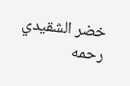خضر الشقيدي رحمه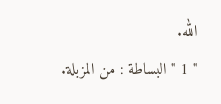الله.
" 1 " البساطة : من المزبلة.